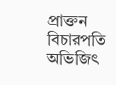প্রাক্তন বিচারপতি অভিজিৎ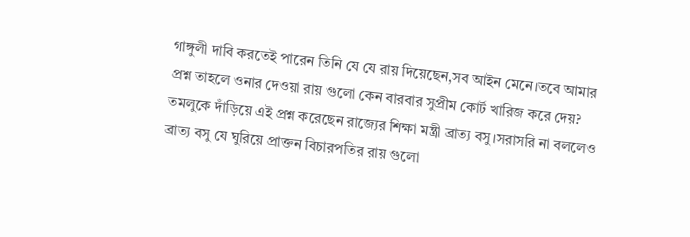গাঙ্গুলী দাবি করতেই পারেন তিনি যে যে রায় দিয়েছেন,সব আইন মেনে।তবে আমার প্রশ্ন তাহলে ওনার দেওয়া রায় গুলো কেন বারবার সুপ্রীম কোর্ট খারিজ করে দেয়? তমলুকে দাঁড়িয়ে এই প্রশ্ন করেছেন রাজ্যের শিক্ষা মন্ত্রী ব্রাত্য বসু।সরাসরি না বললেও ব্রাত্য বসু যে ঘুরিয়ে প্রাক্তন বিচারপতির রায় গুলো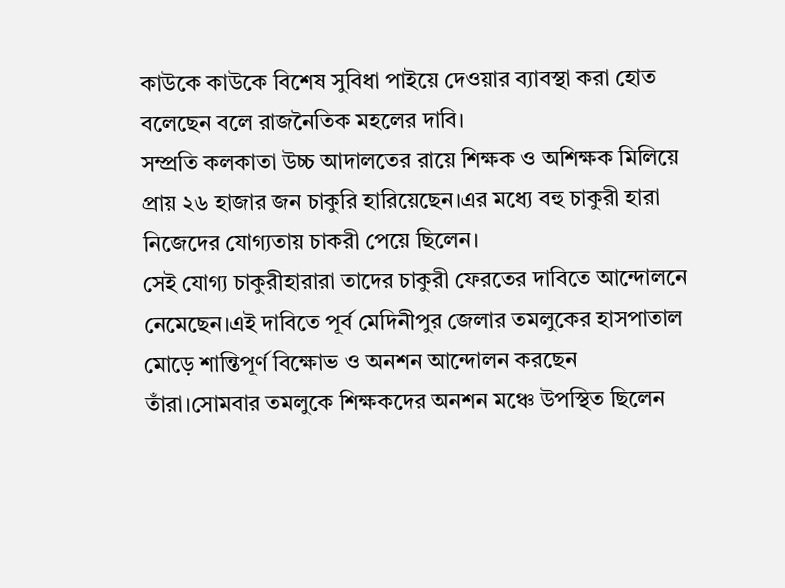কাউকে কাউকে বিশেষ সুবিধা পাইয়ে দেওয়ার ব্যাবস্থা করা হোত বলেছেন বলে রাজনৈতিক মহলের দাবি।
সম্প্রতি কলকাতা উচ্চ আদালতের রায়ে শিক্ষক ও অশিক্ষক মিলিয়ে প্রায় ২৬ হাজার জন চাকুরি হারিয়েছেন।এর মধ্যে বহু চাকুরী হারা নিজেদের যোগ্যতায় চাকরী পেয়ে ছিলেন।
সেই যোগ্য চাকুরীহারারা তাদের চাকুরী ফেরতের দাবিতে আন্দোলনে নেমেছেন।এই দাবিতে পূর্ব মেদিনীপুর জেলার তমলুকের হাসপাতাল মোড়ে শান্তিপূর্ণ বিক্ষোভ ও অনশন আন্দোলন করছেন তাঁরা।সোমবার তমলুকে শিক্ষকদের অনশন মঞ্চে উপস্থিত ছিলেন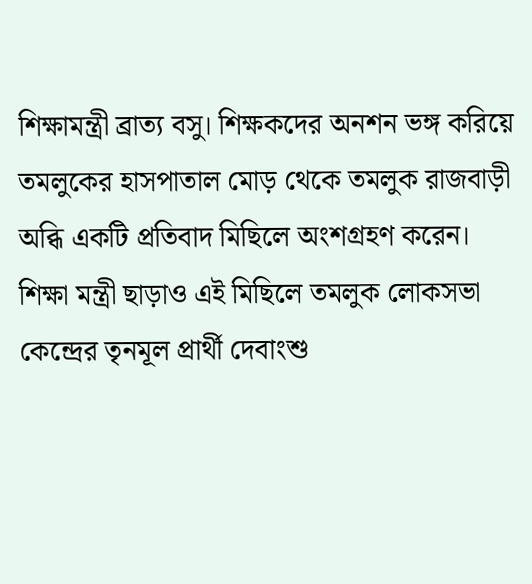শিক্ষামন্ত্রী ব্রাত্য বসু। শিক্ষকদের অনশন ভঙ্গ করিয়ে তমলুকের হাসপাতাল মোড় থেকে তমলুক রাজবাড়ী অব্ধি একটি প্রতিবাদ মিছিলে অংশগ্রহণ করেন। শিক্ষা মন্ত্রী ছাড়াও এই মিছিলে তমলুক লোকসভা কেন্দ্রের তৃনমূল প্রার্থী দেবাংশু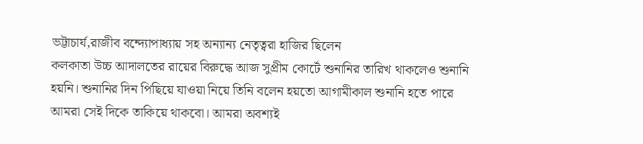ভট্টাচার্য,রাজীব বন্দ্যোপাধ্যায় সহ অন্যান্য নেতৃত্বরা হাজির ছিলেন
কলকাতা উচ্চ আদালতের রায়ের বিরুদ্ধে আজ সুপ্রীম কোর্টে শুনানির তারিখ থাকলেও শুনানি হয়নি। শুনানির দিন পিছিয়ে যাওয়া নিয়ে তিনি বলেন হয়তো আগামীকাল শুনানি হতে পারে আমরা সেই দিকে তাকিয়ে থাকবো। আমরা অবশ্যই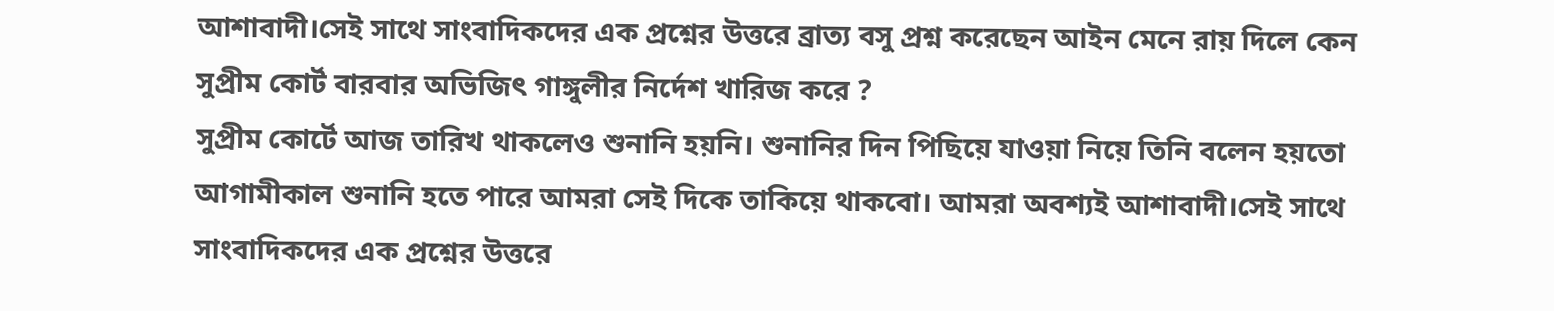আশাবাদী।সেই সাথে সাংবাদিকদের এক প্রশ্নের উত্তরে ব্রাত্য বসু প্রশ্ন করেছেন আইন মেনে রায় দিলে কেন সুপ্রীম কোর্ট বারবার অভিজিৎ গাঙ্গুলীর নির্দেশ খারিজ করে ?
সুপ্রীম কোর্টে আজ তারিখ থাকলেও শুনানি হয়নি। শুনানির দিন পিছিয়ে যাওয়া নিয়ে তিনি বলেন হয়তো আগামীকাল শুনানি হতে পারে আমরা সেই দিকে তাকিয়ে থাকবো। আমরা অবশ্যই আশাবাদী।সেই সাথে সাংবাদিকদের এক প্রশ্নের উত্তরে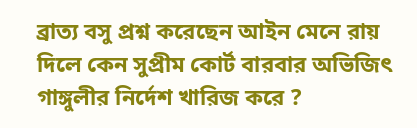ব্রাত্য বসু প্রশ্ন করেছেন আইন মেনে রায় দিলে কেন সুপ্রীম কোর্ট বারবার অভিজিৎ গাঙ্গুলীর নির্দেশ খারিজ করে ?